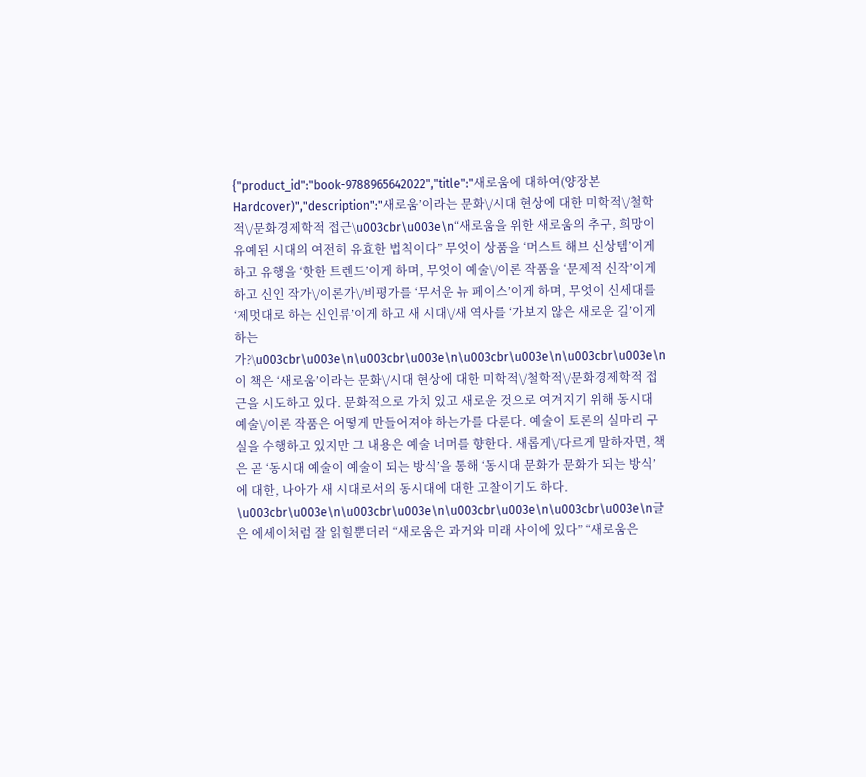{"product_id":"book-9788965642022","title":"새로움에 대하여(양장본 Hardcover)","description":"새로움’이라는 문화\/시대 현상에 대한 미학적\/철학적\/문화경제학적 접근\u003cbr\u003e\n“새로움을 위한 새로움의 추구, 희망이 유예된 시대의 여전히 유효한 법칙이다” 무엇이 상품을 ‘머스트 해브 신상템’이게 하고 유행을 ‘핫한 트렌드’이게 하며, 무엇이 예술\/이론 작품을 ‘문제적 신작’이게 하고 신인 작가\/이론가\/비평가를 ‘무서운 뉴 페이스’이게 하며, 무엇이 신세대를 ‘제멋대로 하는 신인류’이게 하고 새 시대\/새 역사를 ‘가보지 않은 새로운 길’이게 하는가?\u003cbr\u003e\n\u003cbr\u003e\n\u003cbr\u003e\n\u003cbr\u003e\n이 책은 ‘새로움’이라는 문화\/시대 현상에 대한 미학적\/철학적\/문화경제학적 접근을 시도하고 있다. 문화적으로 가치 있고 새로운 것으로 여겨지기 위해 동시대 예술\/이론 작품은 어떻게 만들어져야 하는가를 다룬다. 예술이 토론의 실마리 구실을 수행하고 있지만 그 내용은 예술 너머를 향한다. 새롭게\/다르게 말하자면, 책은 곧 ‘동시대 예술이 예술이 되는 방식’을 통해 ‘동시대 문화가 문화가 되는 방식’에 대한, 나아가 새 시대로서의 동시대에 대한 고찰이기도 하다. \u003cbr\u003e\n\u003cbr\u003e\n\u003cbr\u003e\n\u003cbr\u003e\n글은 에세이처럼 잘 읽힐뿐더러 “새로움은 과거와 미래 사이에 있다” “새로움은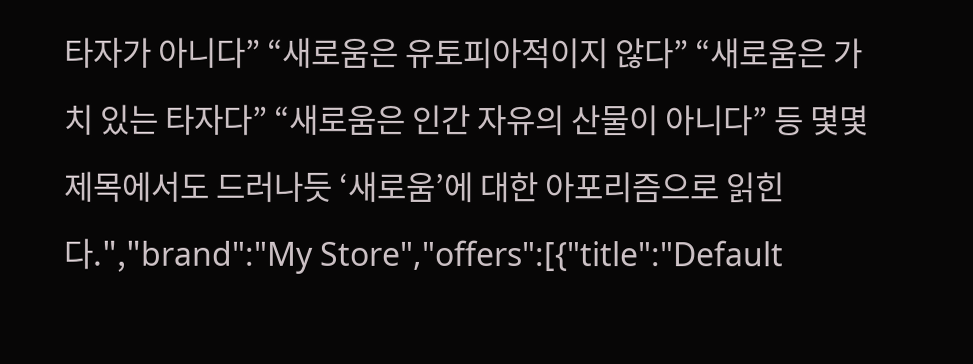타자가 아니다” “새로움은 유토피아적이지 않다” “새로움은 가치 있는 타자다” “새로움은 인간 자유의 산물이 아니다” 등 몇몇 제목에서도 드러나듯 ‘새로움’에 대한 아포리즘으로 읽힌다.","brand":"My Store","offers":[{"title":"Default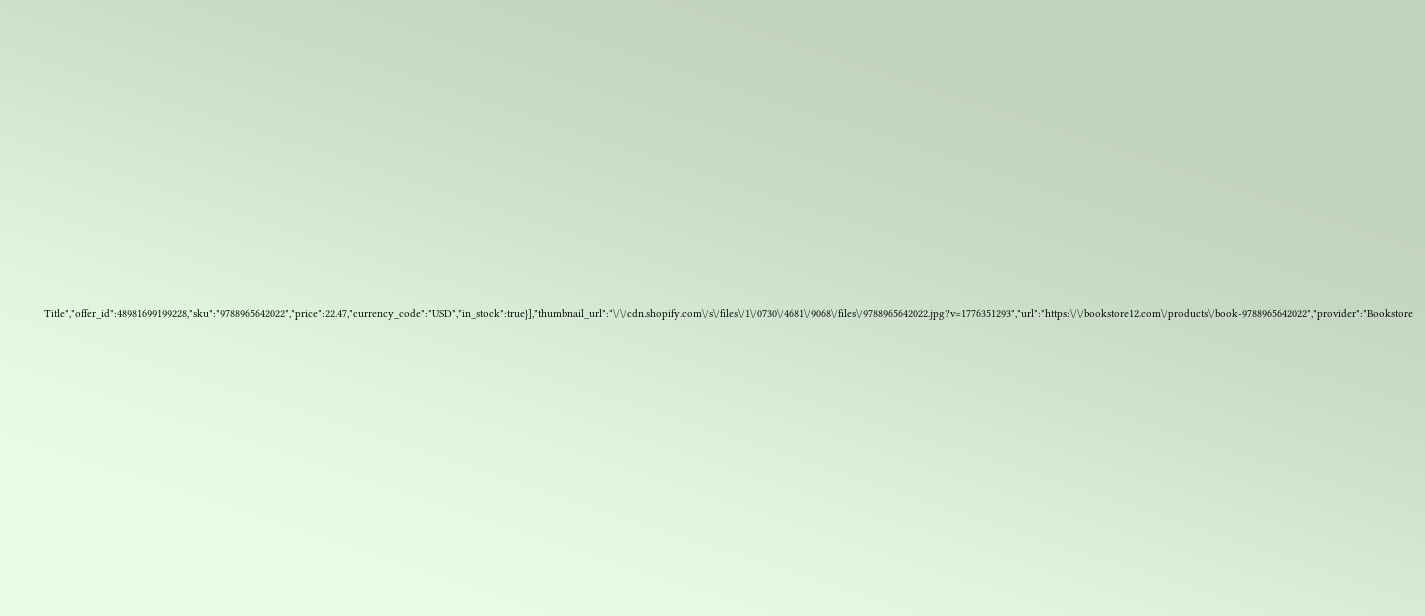Title","offer_id":48981699199228,"sku":"9788965642022","price":22.47,"currency_code":"USD","in_stock":true}],"thumbnail_url":"\/\/cdn.shopify.com\/s\/files\/1\/0730\/4681\/9068\/files\/9788965642022.jpg?v=1776351293","url":"https:\/\/bookstore12.com\/products\/book-9788965642022","provider":"Bookstore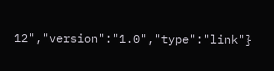12","version":"1.0","type":"link"}